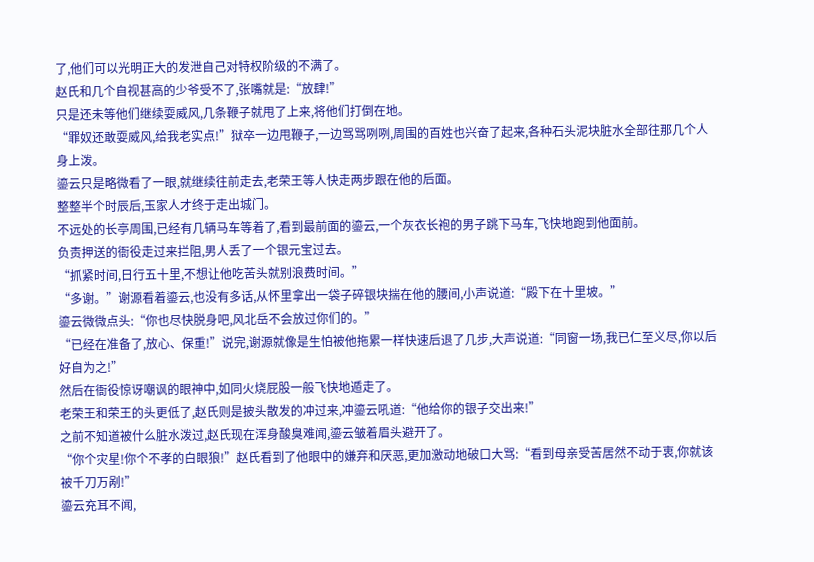了,他们可以光明正大的发泄自己对特权阶级的不满了。
赵氏和几个自视甚高的少爷受不了,张嘴就是:“放肆!”
只是还未等他们继续耍威风,几条鞭子就甩了上来,将他们打倒在地。
“罪奴还敢耍威风,给我老实点!”狱卒一边甩鞭子,一边骂骂咧咧,周围的百姓也兴奋了起来,各种石头泥块脏水全部往那几个人身上泼。
鎏云只是略微看了一眼,就继续往前走去,老荣王等人快走两步跟在他的后面。
整整半个时辰后,玉家人才终于走出城门。
不远处的长亭周围,已经有几辆马车等着了,看到最前面的鎏云,一个灰衣长袍的男子跳下马车,飞快地跑到他面前。
负责押送的衙役走过来拦阻,男人丢了一个银元宝过去。
“抓紧时间,日行五十里,不想让他吃苦头就别浪费时间。”
“多谢。”谢源看着鎏云,也没有多话,从怀里拿出一袋子碎银块揣在他的腰间,小声说道:“殿下在十里坡。”
鎏云微微点头:“你也尽快脱身吧,风北岳不会放过你们的。”
“已经在准备了,放心、保重!”说完,谢源就像是生怕被他拖累一样快速后退了几步,大声说道:“同窗一场,我已仁至义尽,你以后好自为之!”
然后在衙役惊讶嘲讽的眼神中,如同火烧屁股一般飞快地遁走了。
老荣王和荣王的头更低了,赵氏则是披头散发的冲过来,冲鎏云吼道:“他给你的银子交出来!”
之前不知道被什么脏水泼过,赵氏现在浑身酸臭难闻,鎏云皱着眉头避开了。
“你个灾星!你个不孝的白眼狼!”赵氏看到了他眼中的嫌弃和厌恶,更加激动地破口大骂:“看到母亲受苦居然不动于衷,你就该被千刀万剐!”
鎏云充耳不闻,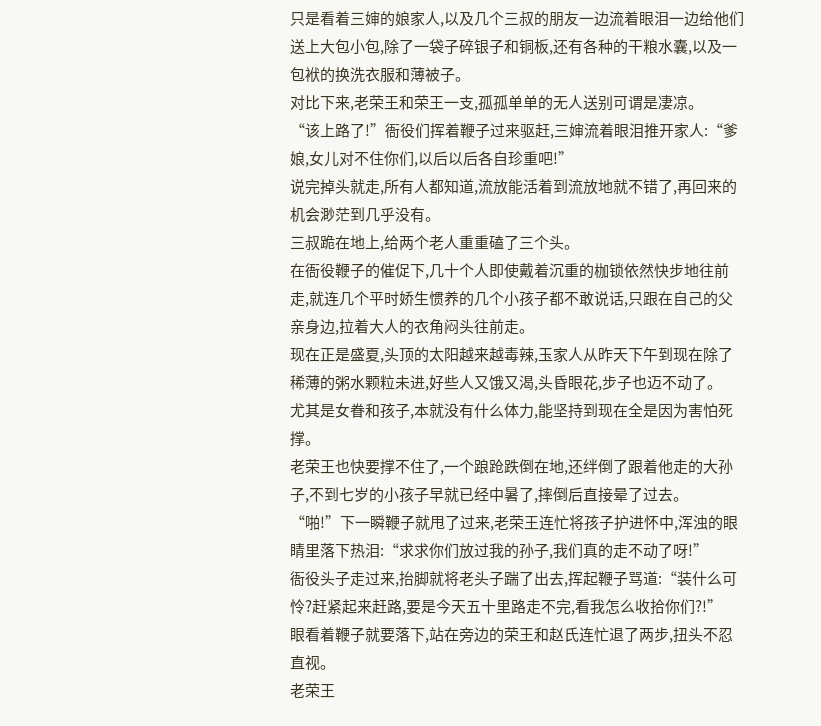只是看着三婶的娘家人,以及几个三叔的朋友一边流着眼泪一边给他们送上大包小包,除了一袋子碎银子和铜板,还有各种的干粮水囊,以及一包袱的换洗衣服和薄被子。
对比下来,老荣王和荣王一支,孤孤单单的无人送别可谓是凄凉。
“该上路了!”衙役们挥着鞭子过来驱赶,三婶流着眼泪推开家人:“爹娘,女儿对不住你们,以后以后各自珍重吧!”
说完掉头就走,所有人都知道,流放能活着到流放地就不错了,再回来的机会渺茫到几乎没有。
三叔跪在地上,给两个老人重重磕了三个头。
在衙役鞭子的催促下,几十个人即使戴着沉重的枷锁依然快步地往前走,就连几个平时娇生惯养的几个小孩子都不敢说话,只跟在自己的父亲身边,拉着大人的衣角闷头往前走。
现在正是盛夏,头顶的太阳越来越毒辣,玉家人从昨天下午到现在除了稀薄的粥水颗粒未进,好些人又饿又渴,头昏眼花,步子也迈不动了。
尤其是女眷和孩子,本就没有什么体力,能坚持到现在全是因为害怕死撑。
老荣王也快要撑不住了,一个踉跄跌倒在地,还绊倒了跟着他走的大孙子,不到七岁的小孩子早就已经中暑了,摔倒后直接晕了过去。
“啪!”下一瞬鞭子就甩了过来,老荣王连忙将孩子护进怀中,浑浊的眼睛里落下热泪:“求求你们放过我的孙子,我们真的走不动了呀!”
衙役头子走过来,抬脚就将老头子踹了出去,挥起鞭子骂道:“装什么可怜?赶紧起来赶路,要是今天五十里路走不完,看我怎么收拾你们?!”
眼看着鞭子就要落下,站在旁边的荣王和赵氏连忙退了两步,扭头不忍直视。
老荣王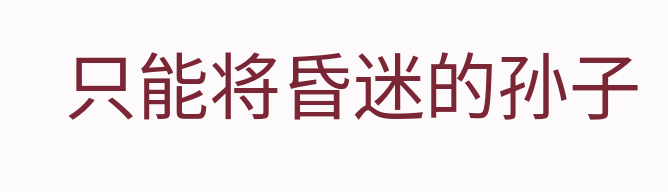只能将昏迷的孙子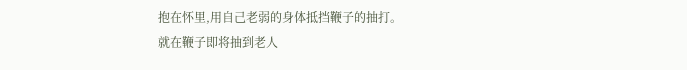抱在怀里,用自己老弱的身体抵挡鞭子的抽打。
就在鞭子即将抽到老人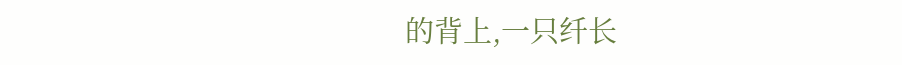的背上,一只纤长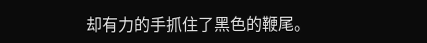却有力的手抓住了黑色的鞭尾。